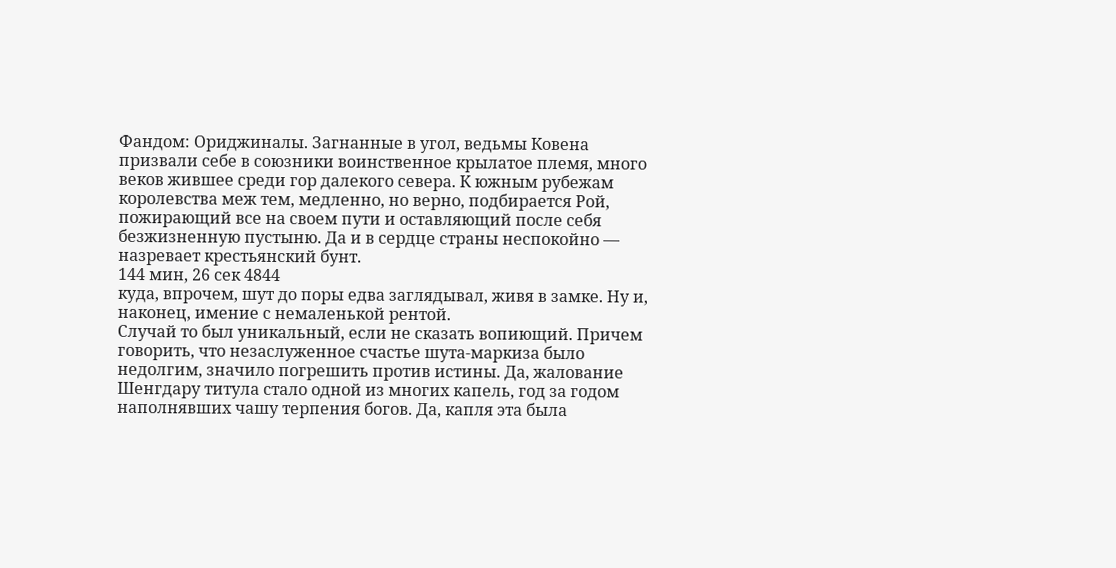Фандом: Ориджиналы. Загнанные в угол, ведьмы Ковена призвали себе в союзники воинственное крылатое племя, много веков жившее среди гор далекого севера. К южным рубежам королевства меж тем, медленно, но верно, подбирается Рой, пожирающий все на своем пути и оставляющий после себя безжизненную пустыню. Да и в сердце страны неспокойно — назревает крестьянский бунт.
144 мин, 26 сек 4844
куда, впрочем, шут до поры едва заглядывал, живя в замке. Ну и, наконец, имение с немаленькой рентой.
Случай то был уникальный, если не сказать вопиющий. Причем говорить, что незаслуженное счастье шута-маркиза было недолгим, значило погрешить против истины. Да, жалование Шенгдару титула стало одной из многих капель, год за годом наполнявших чашу терпения богов. Да, капля эта была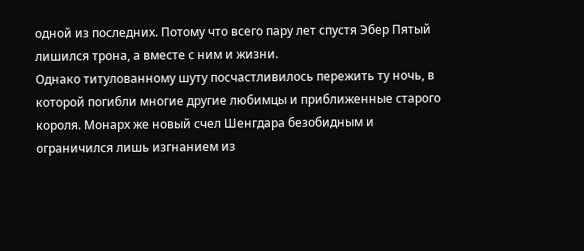одной из последних. Потому что всего пару лет спустя Эбер Пятый лишился трона, а вместе с ним и жизни.
Однако титулованному шуту посчастливилось пережить ту ночь, в которой погибли многие другие любимцы и приближенные старого короля. Монарх же новый счел Шенгдара безобидным и ограничился лишь изгнанием из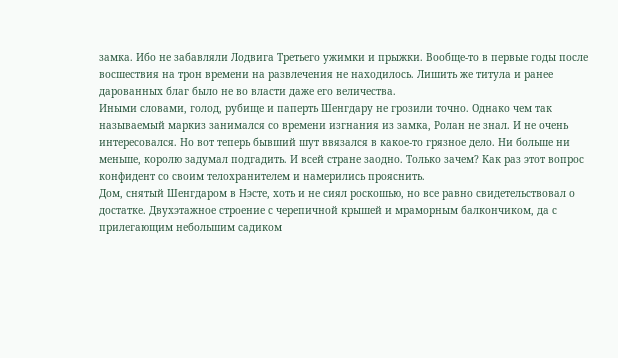замка. Ибо не забавляли Лодвига Третьего ужимки и прыжки. Вообще-то в первые годы после восшествия на трон времени на развлечения не находилось. Лишить же титула и ранее дарованных благ было не во власти даже его величества.
Иными словами, голод, рубище и паперть Шенгдару не грозили точно. Однако чем так называемый маркиз занимался со времени изгнания из замка, Ролан не знал. И не очень интересовался. Но вот теперь бывший шут ввязался в какое-то грязное дело. Ни больше ни меньше, королю задумал подгадить. И всей стране заодно. Только зачем? Как раз этот вопрос конфидент со своим телохранителем и намерились прояснить.
Дом, снятый Шенгдаром в Нэсте, хоть и не сиял роскошью, но все равно свидетельствовал о достатке. Двухэтажное строение с черепичной крышей и мраморным балкончиком, да с прилегающим небольшим садиком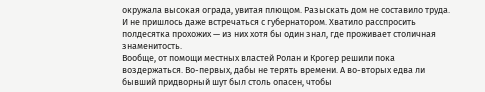окружала высокая ограда, увитая плющом. Разыскать дом не составило труда. И не пришлось даже встречаться с губернатором. Хватило расспросить полдесятка прохожих — из них хотя бы один знал, где проживает столичная знаменитость.
Вообще, от помощи местных властей Ролан и Крогер решили пока воздержаться. Во-первых, дабы не терять времени. А во-вторых едва ли бывший придворный шут был столь опасен, чтобы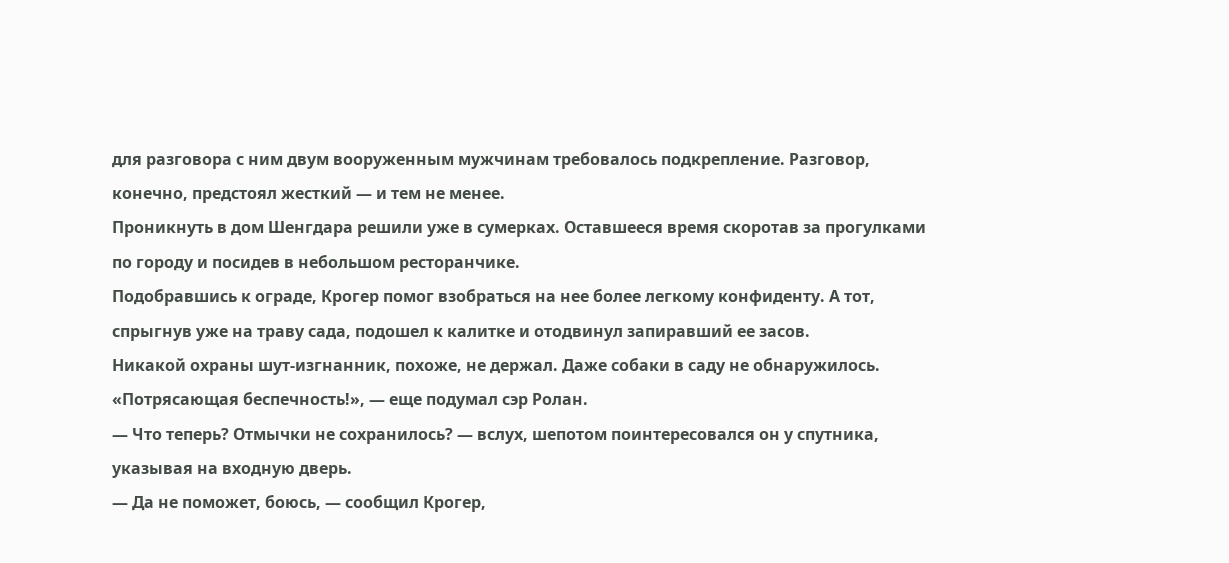для разговора с ним двум вооруженным мужчинам требовалось подкрепление. Разговор, конечно, предстоял жесткий — и тем не менее.
Проникнуть в дом Шенгдара решили уже в сумерках. Оставшееся время скоротав за прогулками по городу и посидев в небольшом ресторанчике.
Подобравшись к ограде, Крогер помог взобраться на нее более легкому конфиденту. А тот, спрыгнув уже на траву сада, подошел к калитке и отодвинул запиравший ее засов.
Никакой охраны шут-изгнанник, похоже, не держал. Даже собаки в саду не обнаружилось. «Потрясающая беспечность!», — еще подумал сэр Ролан.
— Что теперь? Отмычки не сохранилось? — вслух, шепотом поинтересовался он у спутника, указывая на входную дверь.
— Да не поможет, боюсь, — сообщил Крогер,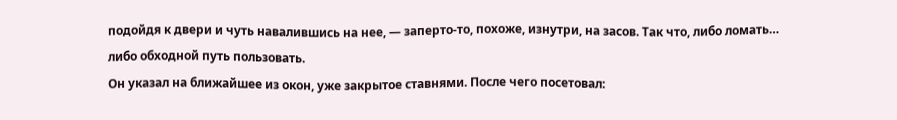подойдя к двери и чуть навалившись на нее, — заперто-то, похоже, изнутри, на засов. Так что, либо ломать… либо обходной путь пользовать.
Он указал на ближайшее из окон, уже закрытое ставнями. После чего посетовал: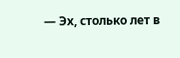— Эх, столько лет в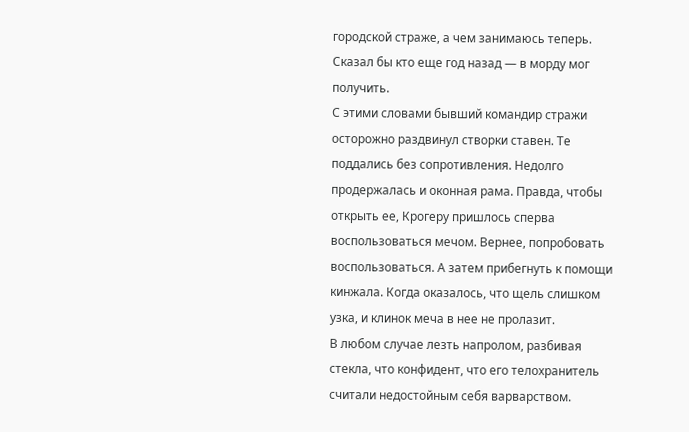городской страже, а чем занимаюсь теперь. Сказал бы кто еще год назад — в морду мог получить.
С этими словами бывший командир стражи осторожно раздвинул створки ставен. Те поддались без сопротивления. Недолго продержалась и оконная рама. Правда, чтобы открыть ее, Крогеру пришлось сперва воспользоваться мечом. Вернее, попробовать воспользоваться. А затем прибегнуть к помощи кинжала. Когда оказалось, что щель слишком узка, и клинок меча в нее не пролазит.
В любом случае лезть напролом, разбивая стекла, что конфидент, что его телохранитель считали недостойным себя варварством.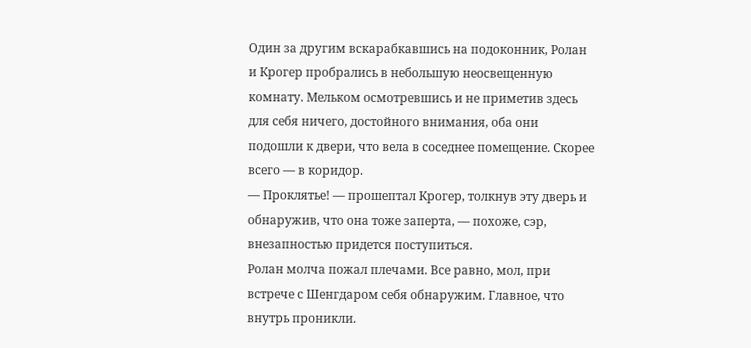Один за другим вскарабкавшись на подоконник, Ролан и Крогер пробрались в небольшую неосвещенную комнату. Мельком осмотревшись и не приметив здесь для себя ничего, достойного внимания, оба они подошли к двери, что вела в соседнее помещение. Скорее всего — в коридор.
— Проклятье! — прошептал Крогер, толкнув эту дверь и обнаружив, что она тоже заперта, — похоже, сэр, внезапностью придется поступиться.
Ролан молча пожал плечами. Все равно, мол, при встрече с Шенгдаром себя обнаружим. Главное, что внутрь проникли.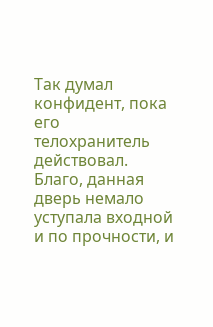Так думал конфидент, пока его телохранитель действовал. Благо, данная дверь немало уступала входной и по прочности, и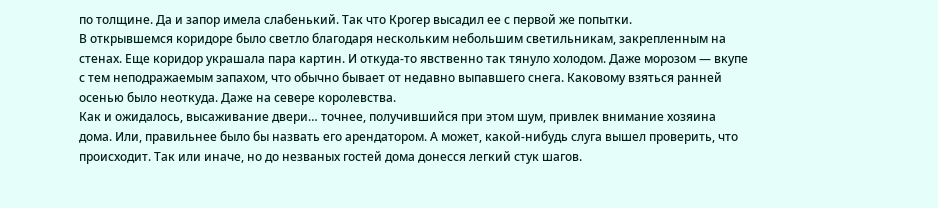по толщине. Да и запор имела слабенький. Так что Крогер высадил ее с первой же попытки.
В открывшемся коридоре было светло благодаря нескольким небольшим светильникам, закрепленным на стенах. Еще коридор украшала пара картин. И откуда-то явственно так тянуло холодом. Даже морозом — вкупе с тем неподражаемым запахом, что обычно бывает от недавно выпавшего снега. Каковому взяться ранней осенью было неоткуда. Даже на севере королевства.
Как и ожидалось, высаживание двери… точнее, получившийся при этом шум, привлек внимание хозяина дома. Или, правильнее было бы назвать его арендатором. А может, какой-нибудь слуга вышел проверить, что происходит. Так или иначе, но до незваных гостей дома донесся легкий стук шагов.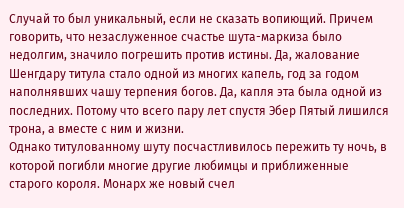Случай то был уникальный, если не сказать вопиющий. Причем говорить, что незаслуженное счастье шута-маркиза было недолгим, значило погрешить против истины. Да, жалование Шенгдару титула стало одной из многих капель, год за годом наполнявших чашу терпения богов. Да, капля эта была одной из последних. Потому что всего пару лет спустя Эбер Пятый лишился трона, а вместе с ним и жизни.
Однако титулованному шуту посчастливилось пережить ту ночь, в которой погибли многие другие любимцы и приближенные старого короля. Монарх же новый счел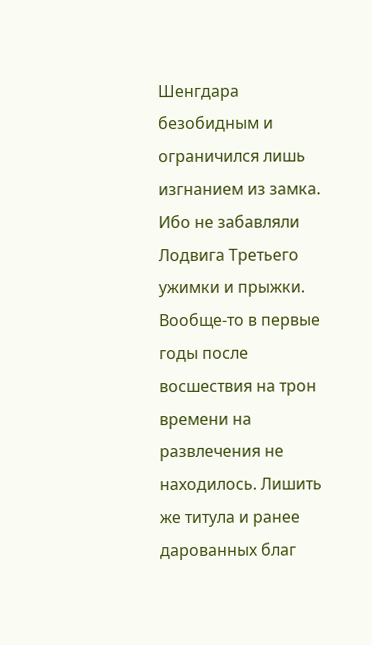Шенгдара безобидным и ограничился лишь изгнанием из замка. Ибо не забавляли Лодвига Третьего ужимки и прыжки. Вообще-то в первые годы после восшествия на трон времени на развлечения не находилось. Лишить же титула и ранее дарованных благ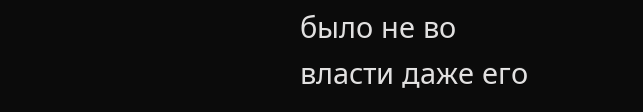было не во власти даже его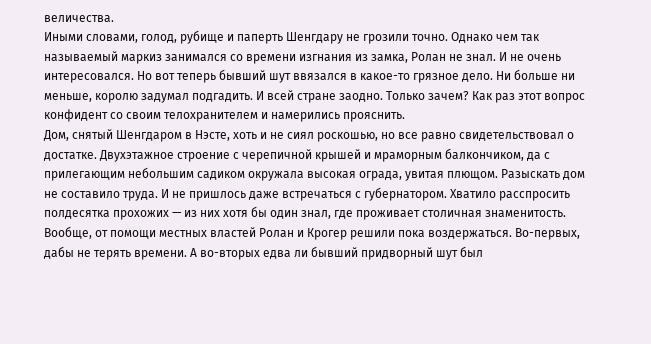величества.
Иными словами, голод, рубище и паперть Шенгдару не грозили точно. Однако чем так называемый маркиз занимался со времени изгнания из замка, Ролан не знал. И не очень интересовался. Но вот теперь бывший шут ввязался в какое-то грязное дело. Ни больше ни меньше, королю задумал подгадить. И всей стране заодно. Только зачем? Как раз этот вопрос конфидент со своим телохранителем и намерились прояснить.
Дом, снятый Шенгдаром в Нэсте, хоть и не сиял роскошью, но все равно свидетельствовал о достатке. Двухэтажное строение с черепичной крышей и мраморным балкончиком, да с прилегающим небольшим садиком окружала высокая ограда, увитая плющом. Разыскать дом не составило труда. И не пришлось даже встречаться с губернатором. Хватило расспросить полдесятка прохожих — из них хотя бы один знал, где проживает столичная знаменитость.
Вообще, от помощи местных властей Ролан и Крогер решили пока воздержаться. Во-первых, дабы не терять времени. А во-вторых едва ли бывший придворный шут был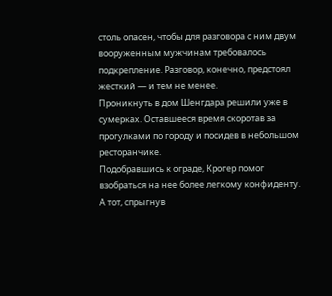столь опасен, чтобы для разговора с ним двум вооруженным мужчинам требовалось подкрепление. Разговор, конечно, предстоял жесткий — и тем не менее.
Проникнуть в дом Шенгдара решили уже в сумерках. Оставшееся время скоротав за прогулками по городу и посидев в небольшом ресторанчике.
Подобравшись к ограде, Крогер помог взобраться на нее более легкому конфиденту. А тот, спрыгнув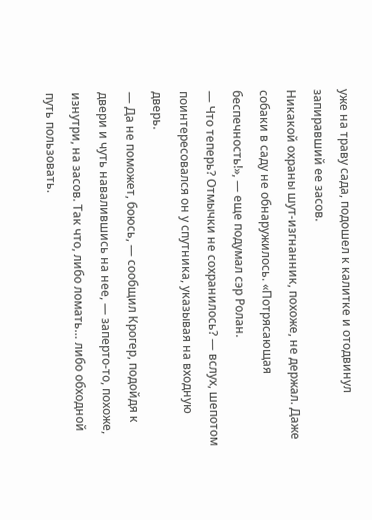уже на траву сада, подошел к калитке и отодвинул запиравший ее засов.
Никакой охраны шут-изгнанник, похоже, не держал. Даже собаки в саду не обнаружилось. «Потрясающая беспечность!», — еще подумал сэр Ролан.
— Что теперь? Отмычки не сохранилось? — вслух, шепотом поинтересовался он у спутника, указывая на входную дверь.
— Да не поможет, боюсь, — сообщил Крогер, подойдя к двери и чуть навалившись на нее, — заперто-то, похоже, изнутри, на засов. Так что, либо ломать… либо обходной путь пользовать.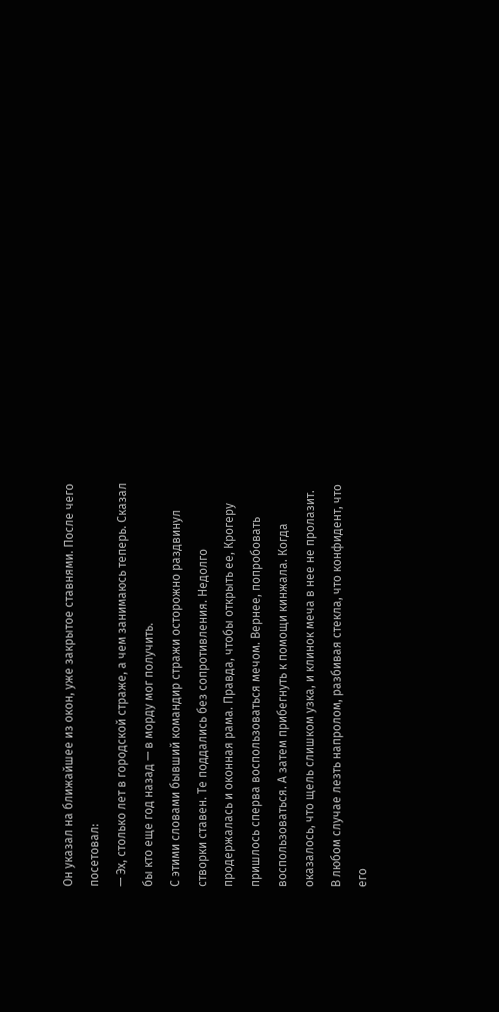Он указал на ближайшее из окон, уже закрытое ставнями. После чего посетовал:
— Эх, столько лет в городской страже, а чем занимаюсь теперь. Сказал бы кто еще год назад — в морду мог получить.
С этими словами бывший командир стражи осторожно раздвинул створки ставен. Те поддались без сопротивления. Недолго продержалась и оконная рама. Правда, чтобы открыть ее, Крогеру пришлось сперва воспользоваться мечом. Вернее, попробовать воспользоваться. А затем прибегнуть к помощи кинжала. Когда оказалось, что щель слишком узка, и клинок меча в нее не пролазит.
В любом случае лезть напролом, разбивая стекла, что конфидент, что его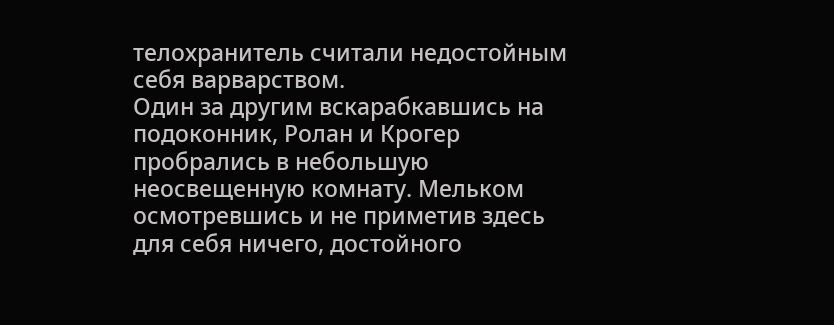телохранитель считали недостойным себя варварством.
Один за другим вскарабкавшись на подоконник, Ролан и Крогер пробрались в небольшую неосвещенную комнату. Мельком осмотревшись и не приметив здесь для себя ничего, достойного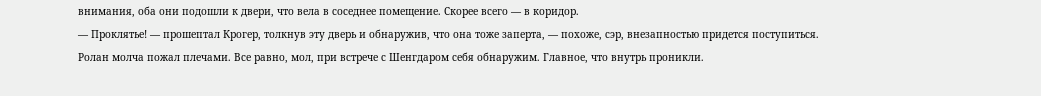внимания, оба они подошли к двери, что вела в соседнее помещение. Скорее всего — в коридор.
— Проклятье! — прошептал Крогер, толкнув эту дверь и обнаружив, что она тоже заперта, — похоже, сэр, внезапностью придется поступиться.
Ролан молча пожал плечами. Все равно, мол, при встрече с Шенгдаром себя обнаружим. Главное, что внутрь проникли.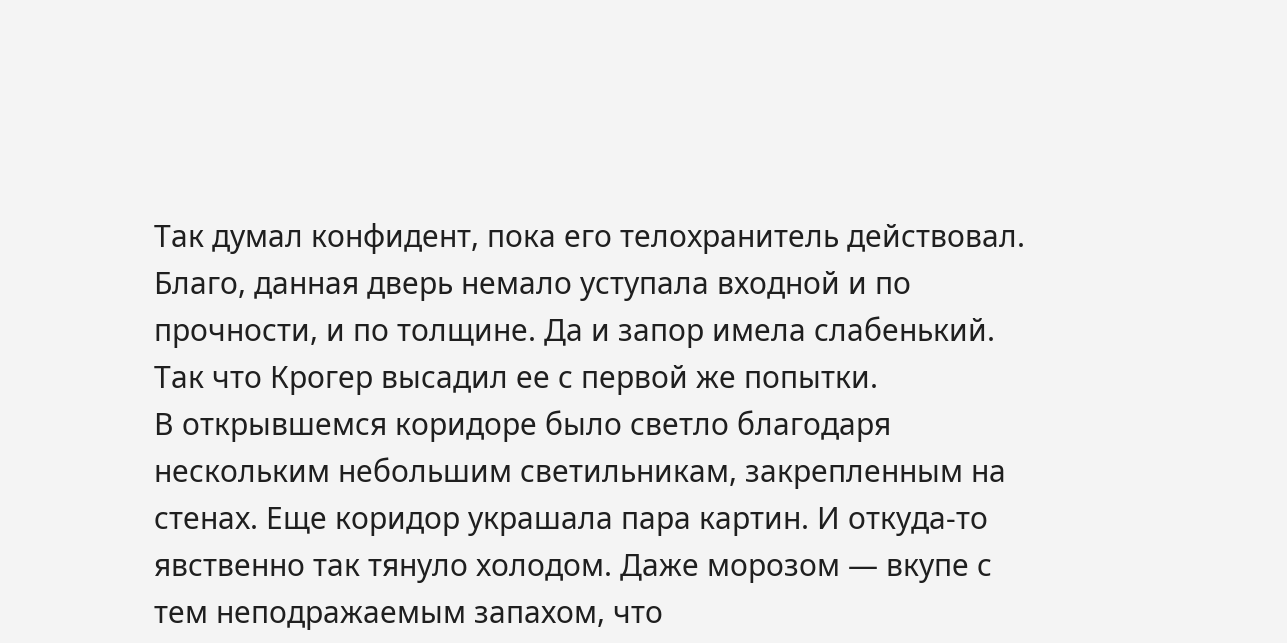Так думал конфидент, пока его телохранитель действовал. Благо, данная дверь немало уступала входной и по прочности, и по толщине. Да и запор имела слабенький. Так что Крогер высадил ее с первой же попытки.
В открывшемся коридоре было светло благодаря нескольким небольшим светильникам, закрепленным на стенах. Еще коридор украшала пара картин. И откуда-то явственно так тянуло холодом. Даже морозом — вкупе с тем неподражаемым запахом, что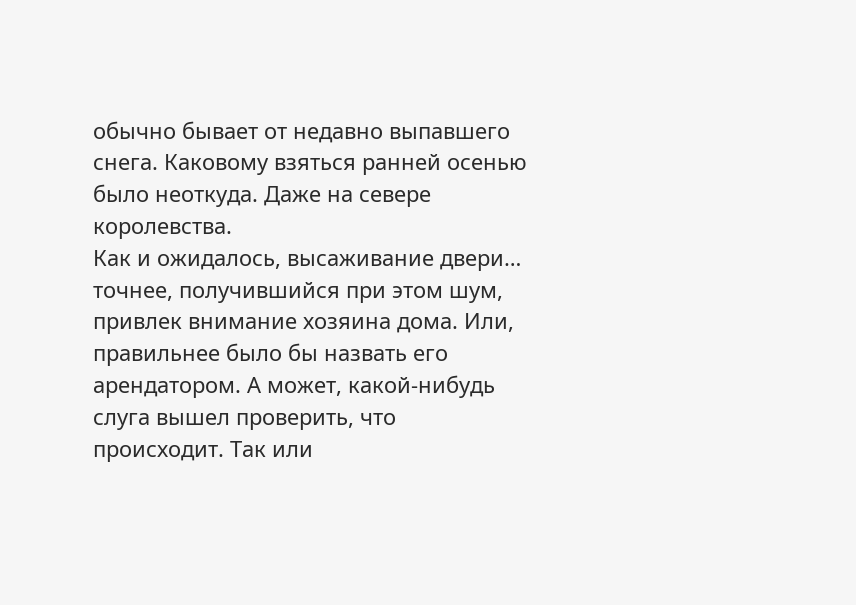обычно бывает от недавно выпавшего снега. Каковому взяться ранней осенью было неоткуда. Даже на севере королевства.
Как и ожидалось, высаживание двери… точнее, получившийся при этом шум, привлек внимание хозяина дома. Или, правильнее было бы назвать его арендатором. А может, какой-нибудь слуга вышел проверить, что происходит. Так или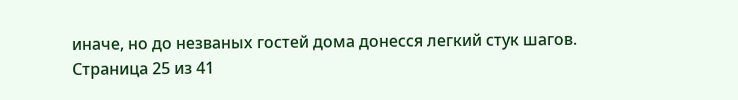иначе, но до незваных гостей дома донесся легкий стук шагов.
Страница 25 из 41